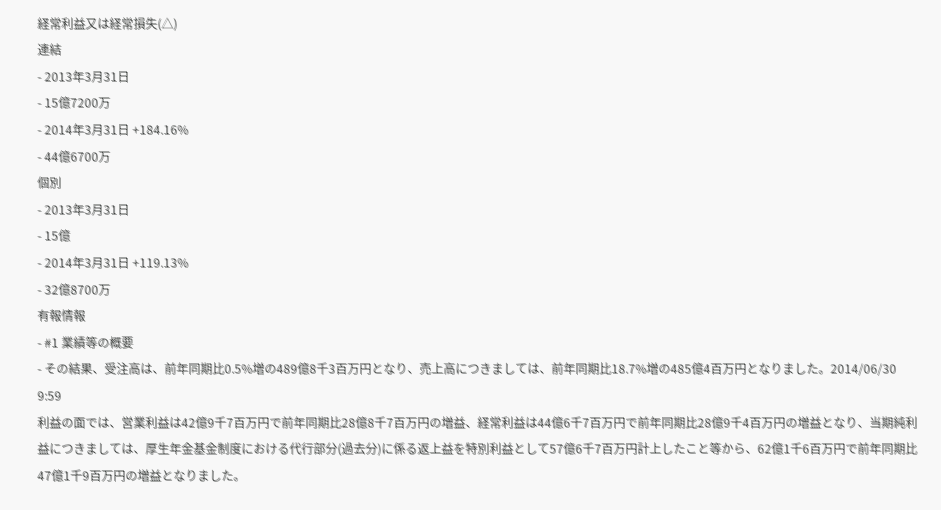経常利益又は経常損失(△)
連結
- 2013年3月31日
- 15億7200万
- 2014年3月31日 +184.16%
- 44億6700万
個別
- 2013年3月31日
- 15億
- 2014年3月31日 +119.13%
- 32億8700万
有報情報
- #1 業績等の概要
- その結果、受注高は、前年同期比0.5%増の489億8千3百万円となり、売上高につきましては、前年同期比18.7%増の485億4百万円となりました。2014/06/30 9:59
利益の面では、営業利益は42億9千7百万円で前年同期比28億8千7百万円の増益、経常利益は44億6千7百万円で前年同期比28億9千4百万円の増益となり、当期純利益につきましては、厚生年金基金制度における代行部分(過去分)に係る返上益を特別利益として57億6千7百万円計上したこと等から、62億1千6百万円で前年同期比47億1千9百万円の増益となりました。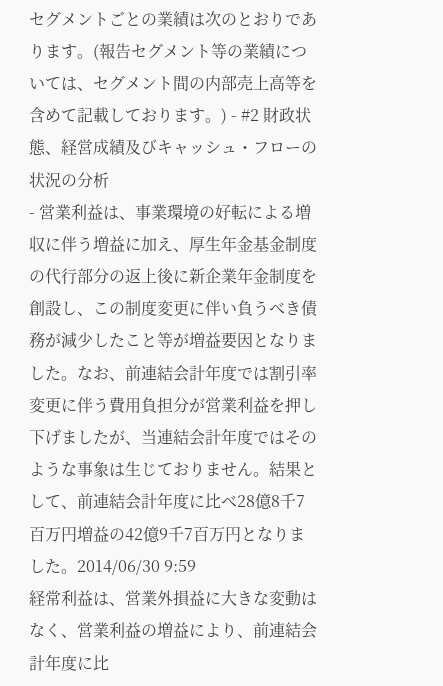セグメントごとの業績は次のとおりであります。(報告セグメント等の業績については、セグメント間の内部売上高等を含めて記載しております。) - #2 財政状態、経営成績及びキャッシュ・フローの状況の分析
- 営業利益は、事業環境の好転による増収に伴う増益に加え、厚生年金基金制度の代行部分の返上後に新企業年金制度を創設し、この制度変更に伴い負うべき債務が減少したこと等が増益要因となりました。なお、前連結会計年度では割引率変更に伴う費用負担分が営業利益を押し下げましたが、当連結会計年度ではそのような事象は生じておりません。結果として、前連結会計年度に比べ28億8千7百万円増益の42億9千7百万円となりました。2014/06/30 9:59
経常利益は、営業外損益に大きな変動はなく、営業利益の増益により、前連結会計年度に比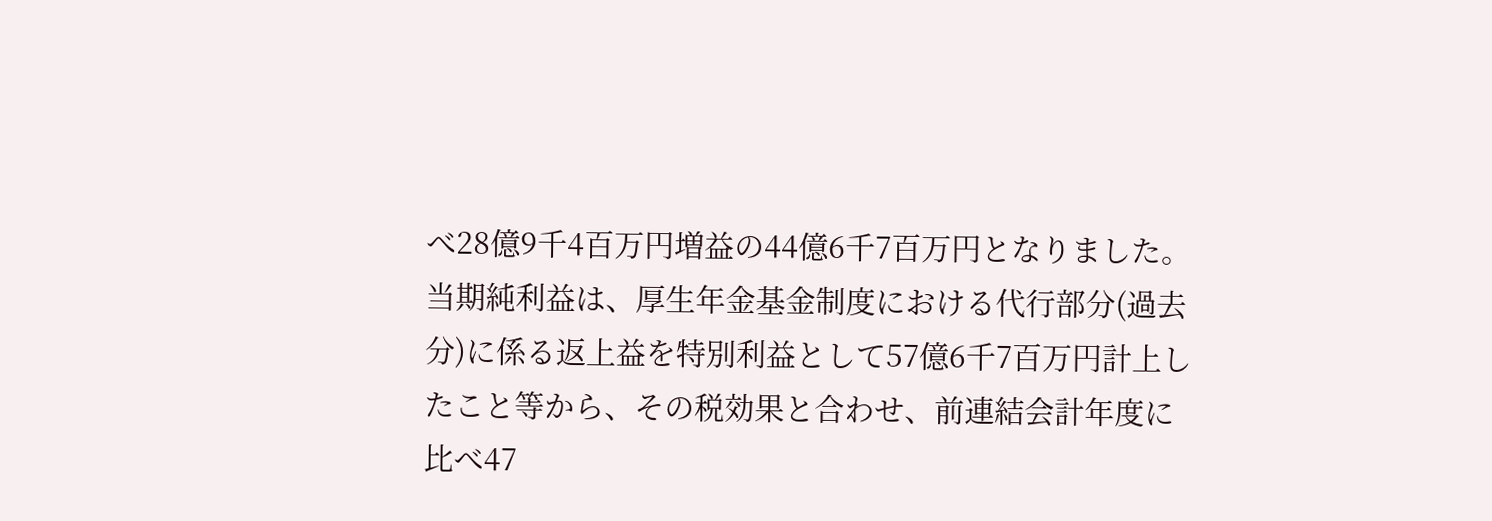べ28億9千4百万円増益の44億6千7百万円となりました。
当期純利益は、厚生年金基金制度における代行部分(過去分)に係る返上益を特別利益として57億6千7百万円計上したこと等から、その税効果と合わせ、前連結会計年度に比べ47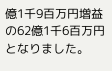億1千9百万円増益の62億1千6百万円となりました。